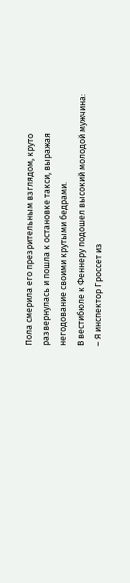Пола смерила его презрительным взглядом, круто развернулась и пошла к остановке такси, выражая негодование своими крутыми бедрами.
В вестибюле к Феннеру подошел высокий молодой мужчина:
– Я инспектор Гроссет из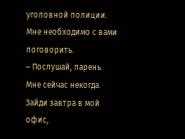уголовной полиции. Мне необходимо с вами поговорить.
– Послушай, парень. Мне сейчас некогда. Зайди завтра в мой офис,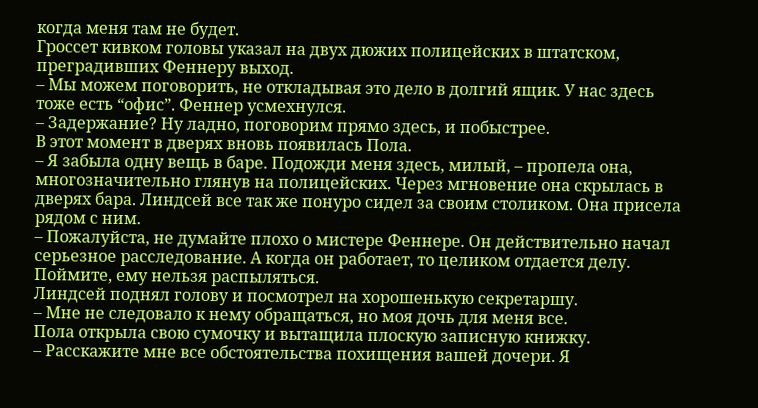когда меня там не будет.
Гроссет кивком головы указал на двух дюжих полицейских в штатском, преградивших Феннеру выход.
– Мы можем поговорить, не откладывая это дело в долгий ящик. У нас здесь тоже есть “офис”. Феннер усмехнулся.
– Задержание? Ну ладно, поговорим прямо здесь, и побыстрее.
В этот момент в дверях вновь появилась Пола.
– Я забыла одну вещь в баре. Подожди меня здесь, милый, – пропела она, многозначительно глянув на полицейских. Через мгновение она скрылась в дверях бара. Линдсей все так же понуро сидел за своим столиком. Она присела рядом с ним.
– Пожалуйста, не думайте плохо о мистере Феннере. Он действительно начал серьезное расследование. А когда он работает, то целиком отдается делу. Поймите, ему нельзя распыляться.
Линдсей поднял голову и посмотрел на хорошенькую секретаршу.
– Мне не следовало к нему обращаться, но моя дочь для меня все.
Пола открыла свою сумочку и вытащила плоскую записную книжку.
– Расскажите мне все обстоятельства похищения вашей дочери. Я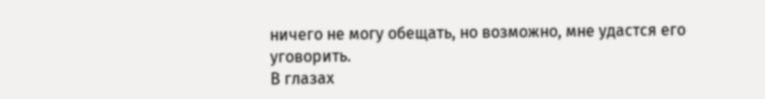ничего не могу обещать, но возможно, мне удастся его уговорить.
В глазах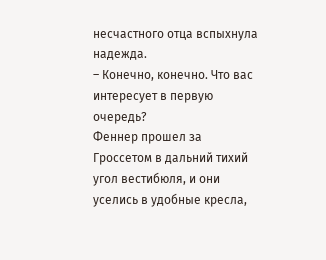несчастного отца вспыхнула надежда.
– Конечно, конечно. Что вас интересует в первую очередь?
Феннер прошел за Гроссетом в дальний тихий угол вестибюля, и они уселись в удобные кресла,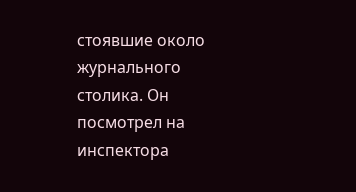стоявшие около журнального столика. Он посмотрел на инспектора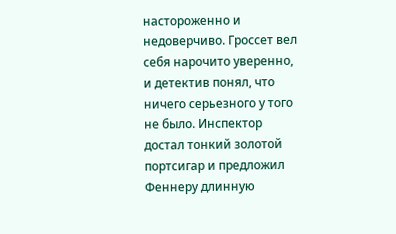настороженно и недоверчиво. Гроссет вел себя нарочито уверенно, и детектив понял, что ничего серьезного у того не было. Инспектор достал тонкий золотой портсигар и предложил Феннеру длинную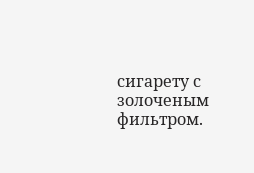сигарету с золоченым фильтром.